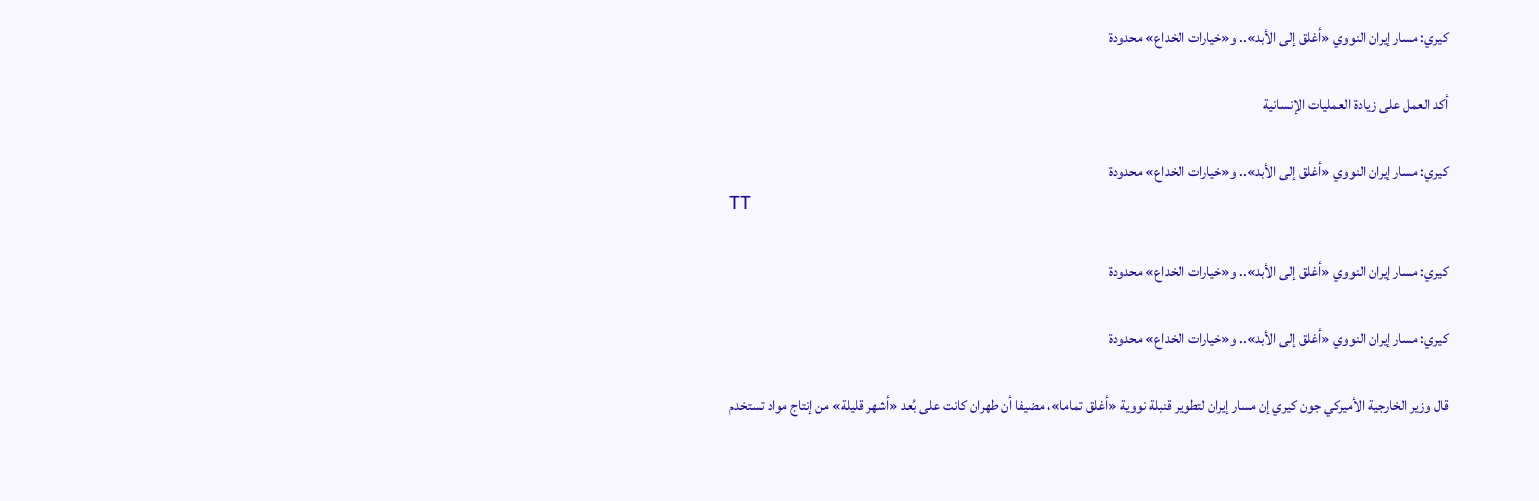كيري: مسار إيران النووي «أغلق إلى الأبد».. و«خيارات الخداع» محدودة

أكد العمل على زيادة العمليات الإنسانية

كيري: مسار إيران النووي «أغلق إلى الأبد».. و«خيارات الخداع» محدودة
TT

كيري: مسار إيران النووي «أغلق إلى الأبد».. و«خيارات الخداع» محدودة

كيري: مسار إيران النووي «أغلق إلى الأبد».. و«خيارات الخداع» محدودة

قال وزير الخارجية الأميركي جون كيري إن مسار إيران لتطوير قنبلة نووية «أغلق تماما»، مضيفا أن طهران كانت على بُعد «أشهر قليلة» من إنتاج مواد تستخدم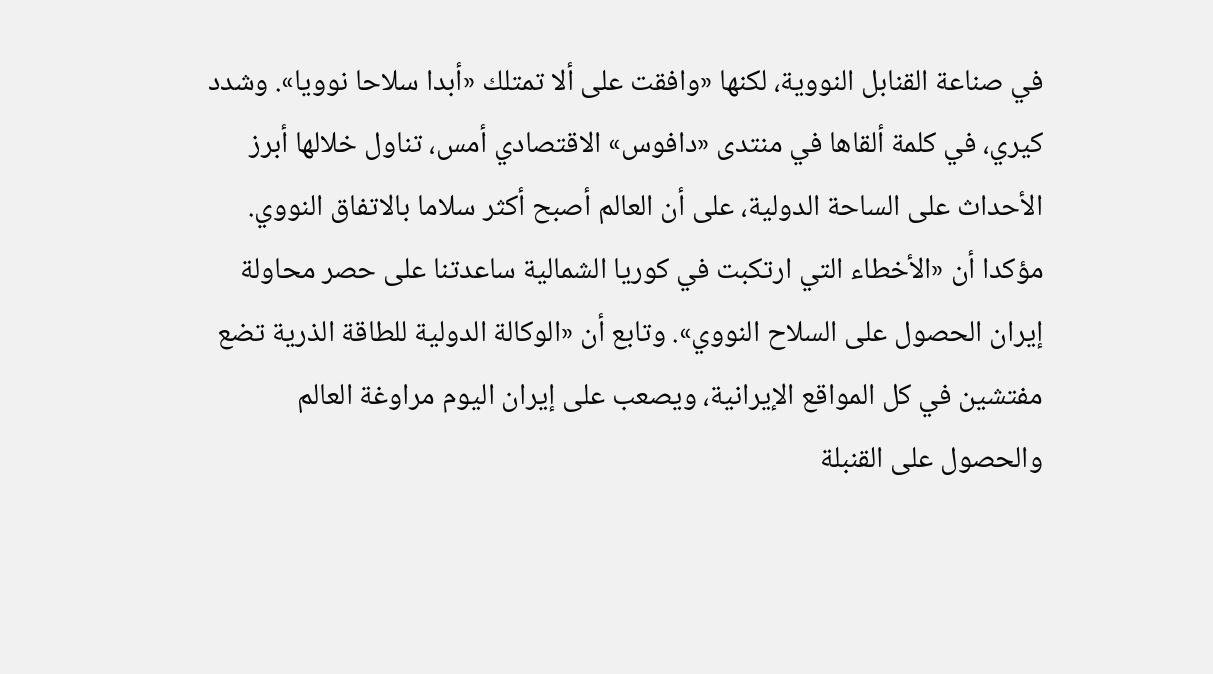في صناعة القنابل النووية، لكنها «وافقت على ألا تمتلك «أبدا سلاحا نوويا». وشدد كيري، في كلمة ألقاها في منتدى «دافوس» الاقتصادي أمس، تناول خلالها أبرز الأحداث على الساحة الدولية، على أن العالم أصبح أكثر سلاما بالاتفاق النووي. مؤكدا أن «الأخطاء التي ارتكبت في كوريا الشمالية ساعدتنا على حصر محاولة إيران الحصول على السلاح النووي». وتابع أن «الوكالة الدولية للطاقة الذرية تضع مفتشين في كل المواقع الإيرانية، ويصعب على إيران اليوم مراوغة العالم والحصول على القنبلة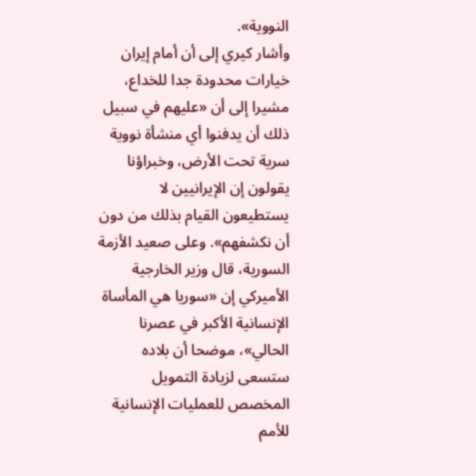النووية».
وأشار كيري إلى أن أمام إيران خيارات محدودة جدا للخداع، مشيرا إلى أن «عليهم في سبيل ذلك أن يدفنوا أي منشأة نووية سرية تحت الأرض، وخبراؤنا يقولون إن الإيرانيين لا يستطيعون القيام بذلك من دون أن نكشفهم». وعلى صعيد الأزمة السورية، قال وزير الخارجية الأميركي إن «سوريا هي المأساة الإنسانية الأكبر في عصرنا الحالي»، موضحا أن بلاده ستسعى لزيادة التمويل المخصص للعمليات الإنسانية للأمم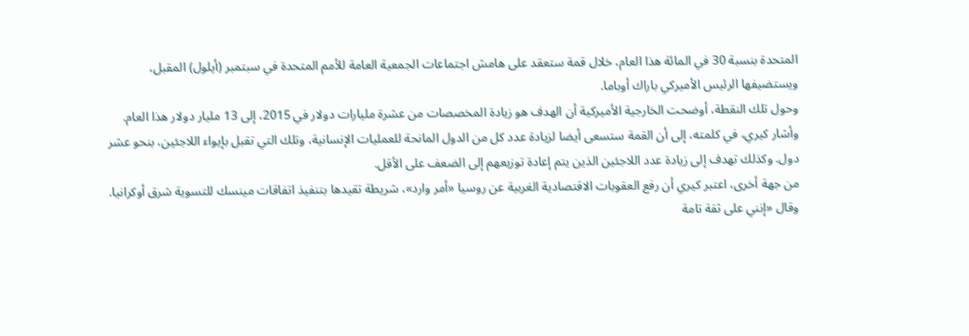المتحدة بنسبة 30 في المائة هذا العام، خلال قمة ستعقد على هامش اجتماعات الجمعية العامة للأمم المتحدة في سبتمبر (أيلول) المقبل، ويستضيفها الرئيس الأميركي باراك أوباما.
وحول تلك النقطة، أوضحت الخارجية الأميركية أن الهدف هو زيادة المخصصات من عشرة مليارات دولار في 2015، إلى 13 مليار دولار هذا العام.
وأشار كيري، في كلمته، إلى أن القمة ستسعى أيضا لزيادة عدد كل من الدول المانحة للعمليات الإنسانية، وتلك التي تقبل بإيواء اللاجئين، بنحو عشر دول. وكذلك تهدف إلى زيادة عدد اللاجئين الذين يتم إعادة توزيعهم إلى الضعف على الأقل.
من جهة أخرى، اعتبر كيري أن رفع العقوبات الاقتصادية الغربية عن روسيا «أمر وارد»، شريطة تقيدها بتنفيذ اتفاقات مينسك للتسوية شرق أوكرانيا. وقال «إنني على ثقة تامة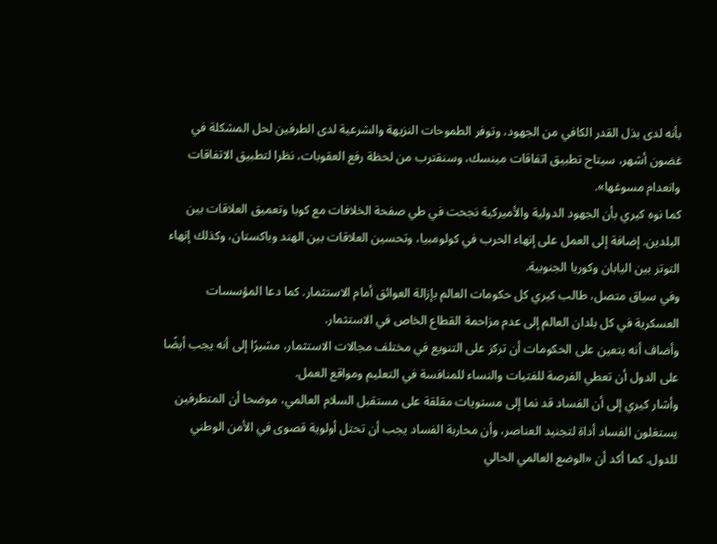بأنه لدى بذل القدر الكافي من الجهود، وتوفر الطموحات النزيهة والشرعية لدى الطرفين لحل المشكلة في غضون أشهر، سيتاح تطبيق اتفاقات مينسك، وسنقترب من لحظة رفع العقوبات، نظرا لتطبيق الاتفاقات وانعدام مسوغها».
كما نوه كيري بأن الجهود الدولية والأميركية نجحت في طي صفحة الخلافات مع كوبا وتعميق العلاقات بين البلدين. إضافة إلى العمل على إنهاء الحرب في كولومبيا، وتحسين العلاقات بين الهند وباكستان، وكذلك إنهاء التوتر بين اليابان وكوريا الجنوبية.
وفي سياق متصل، طالب كيري كل حكومات العالم بإزالة العوائق أمام الاستثمار. كما دعا المؤسسات العسكرية في كل بلدان العالم إلى عدم مزاحمة القطاع الخاص في الاستثمار.
وأضاف أنه يتعين على الحكومات أن تركز على التنويع في مختلف مجالات الاستثمار، مشيرًا إلى أنه يجب أيضًا على الدول أن تعطي الفرصة للفتيات والنساء للمنافسة في التعليم ومواقع العمل.
وأشار كيري إلى أن الفساد قد نما إلى مستويات مقلقة على مستقبل السلام العالمي، موضحا أن المتطرفين يستغلون الفساد أداة لتجنيد العناصر، وأن محاربة الفساد يجب أن تحتل أولوية قصوى في الأمن الوطني للدول. كما أكد أن «الوضع العالمي الحالي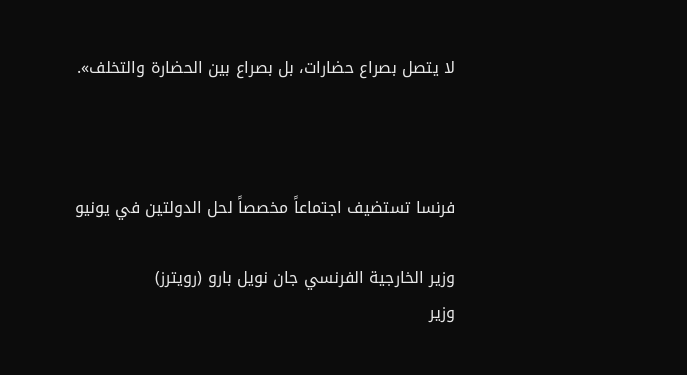لا يتصل بصراع حضارات، بل بصراع بين الحضارة والتخلف».



فرنسا تستضيف اجتماعاً مخصصاً لحل الدولتين في يونيو

وزير الخارجية الفرنسي جان نويل بارو (رويترز)
وزير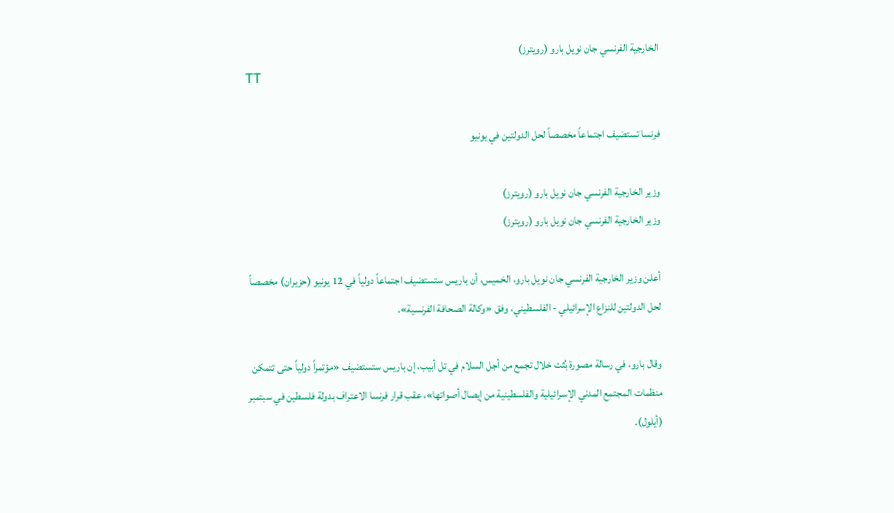الخارجية الفرنسي جان نويل بارو (رويترز)
TT

فرنسا تستضيف اجتماعاً مخصصاً لحل الدولتين في يونيو

وزير الخارجية الفرنسي جان نويل بارو (رويترز)
وزير الخارجية الفرنسي جان نويل بارو (رويترز)

أعلن وزير الخارجية الفرنسي جان نويل بارو، الخميس، أن باريس ستستضيف اجتماعاً دولياً في 12 يونيو (حزيران) مخصصاً لحل الدولتين للنزاع الإسرائيلي - الفلسطيني، وفق «وكالة الصحافة الفرنسية».

وقال بارو، في رسالة مصورة بُثت خلال تجمع من أجل السلام في تل أبيب، إن باريس ستستضيف «مؤتمراً دولياً حتى تتمكن منظمات المجتمع المدني الإسرائيلية والفلسطينية من إيصال أصواتها»، عقب قرار فرنسا الاعتراف بدولة فلسطين في سبتمبر (أيلول).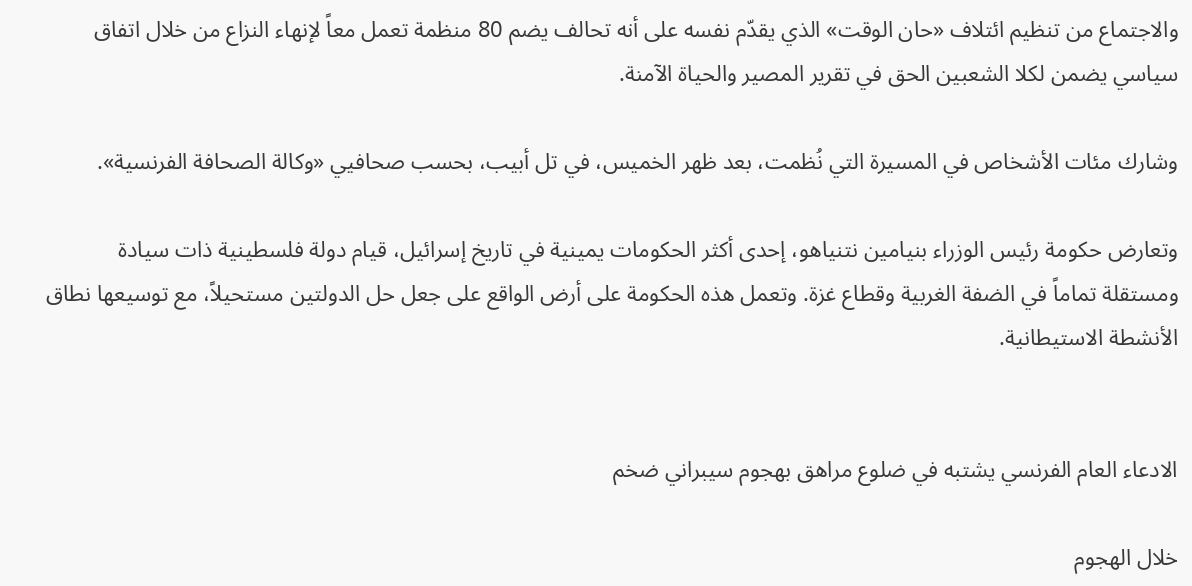والاجتماع من تنظيم ائتلاف «حان الوقت» الذي يقدّم نفسه على أنه تحالف يضم 80 منظمة تعمل معاً لإنهاء النزاع من خلال اتفاق سياسي يضمن لكلا الشعبين الحق في تقرير المصير والحياة الآمنة.

وشارك مئات الأشخاص في المسيرة التي نُظمت، بعد ظهر الخميس، في تل أبيب، بحسب صحافيي «وكالة الصحافة الفرنسية».

وتعارض حكومة رئيس الوزراء بنيامين نتنياهو، إحدى أكثر الحكومات يمينية في تاريخ إسرائيل، قيام دولة فلسطينية ذات سيادة ومستقلة تماماً في الضفة الغربية وقطاع غزة. وتعمل هذه الحكومة على أرض الواقع على جعل حل الدولتين مستحيلاً، مع توسيعها نطاق الأنشطة الاستيطانية.


الادعاء العام الفرنسي يشتبه في ضلوع مراهق بهجوم سيبراني ضخم

خلال الهجوم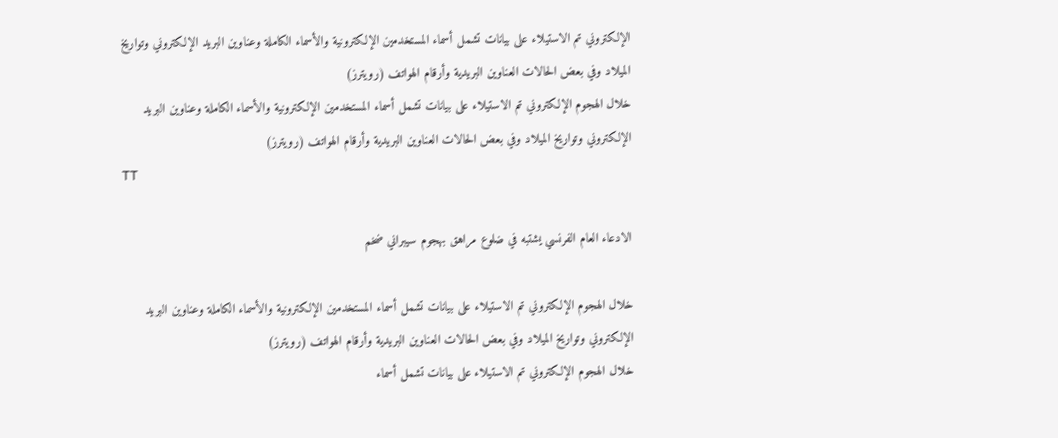الإلكتروني تم الاستيلاء على بيانات تشمل أسماء المستخدمين الإلكترونية والأسماء الكاملة وعناوين البريد الإلكتروني وتواريخ الميلاد وفي بعض الحالات العناوين البريدية وأرقام الهواتف (رويترز)
خلال الهجوم الإلكتروني تم الاستيلاء على بيانات تشمل أسماء المستخدمين الإلكترونية والأسماء الكاملة وعناوين البريد الإلكتروني وتواريخ الميلاد وفي بعض الحالات العناوين البريدية وأرقام الهواتف (رويترز)
TT

الادعاء العام الفرنسي يشتبه في ضلوع مراهق بهجوم سيبراني ضخم

خلال الهجوم الإلكتروني تم الاستيلاء على بيانات تشمل أسماء المستخدمين الإلكترونية والأسماء الكاملة وعناوين البريد الإلكتروني وتواريخ الميلاد وفي بعض الحالات العناوين البريدية وأرقام الهواتف (رويترز)
خلال الهجوم الإلكتروني تم الاستيلاء على بيانات تشمل أسماء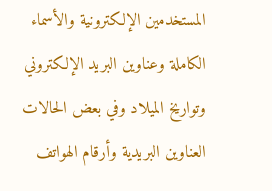المستخدمين الإلكترونية والأسماء الكاملة وعناوين البريد الإلكتروني وتواريخ الميلاد وفي بعض الحالات العناوين البريدية وأرقام الهواتف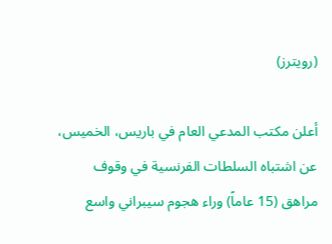(رويترز)

أعلن مكتب المدعي العام في باريس، الخميس، عن اشتباه السلطات الفرنسية في وقوف مراهق (15 عاماً) وراء هجوم سيبراني واسع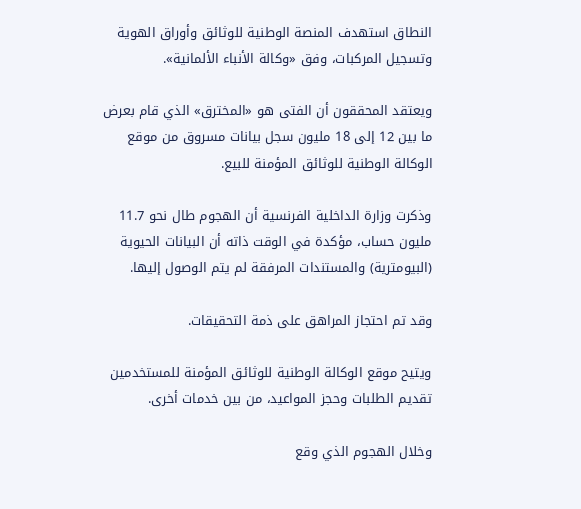النطاق استهدف المنصة الوطنية للوثائق وأوراق الهوية وتسجيل المركبات، وفق «وكالة الأنباء الألمانية».

ويعتقد المحققون أن الفتى هو «المخترق» الذي قام بعرض ما بين 12 إلى 18 مليون سجل بيانات مسروق من موقع الوكالة الوطنية للوثائق المؤمنة للبيع.

وذكرت وزارة الداخلية الفرنسية أن الهجوم طال نحو 11.7 مليون حساب، مؤكدة في الوقت ذاته أن البيانات الحيوية (البيومترية) والمستندات المرفقة لم يتم الوصول إليها.

وقد تم احتجاز المراهق على ذمة التحقيقات.

ويتيح موقع الوكالة الوطنية للوثائق المؤمنة للمستخدمين تقديم الطلبات وحجز المواعيد، من بين خدمات أخرى.

وخلال الهجوم الذي وقع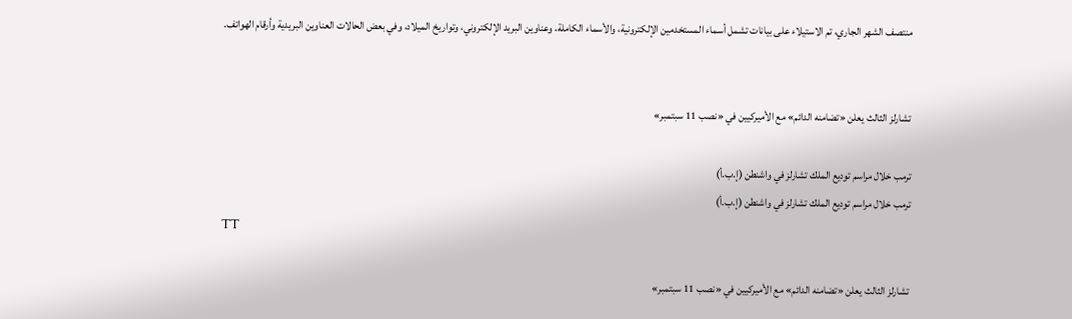منتصف الشهر الجاري، تم الاستيلاء على بيانات تشمل أسماء المستخدمين الإلكترونية، والأسماء الكاملة، وعناوين البريد الإلكتروني، وتواريخ الميلاد، وفي بعض الحالات العناوين البريدية وأرقام الهواتف.


تشارلز الثالث يعلن «تضامنه الدائم» مع الأميركيين في «نصب 11 سبتمبر»

ترمب خلال مراسم توديع الملك تشارلز في واشنطن (إ.ب.أ)
ترمب خلال مراسم توديع الملك تشارلز في واشنطن (إ.ب.أ)
TT

تشارلز الثالث يعلن «تضامنه الدائم» مع الأميركيين في «نصب 11 سبتمبر»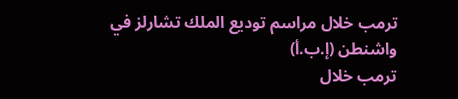ترمب خلال مراسم توديع الملك تشارلز في واشنطن (إ.ب.أ)
ترمب خلال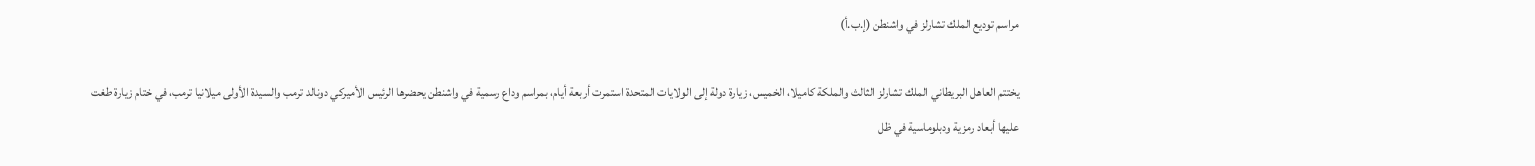مراسم توديع الملك تشارلز في واشنطن (إ.ب.أ)

يختتم العاهل البريطاني الملك تشارلز الثالث والملكة كاميلا، الخميس، زيارة دولة إلى الولايات المتحدة استمرت أربعة أيام، بمراسم وداع رسمية في واشنطن يحضرها الرئيس الأميركي دونالد ترمب والسيدة الأولى ميلانيا ترمب، في ختام زيارة طغت عليها أبعاد رمزية ودبلوماسية في ظل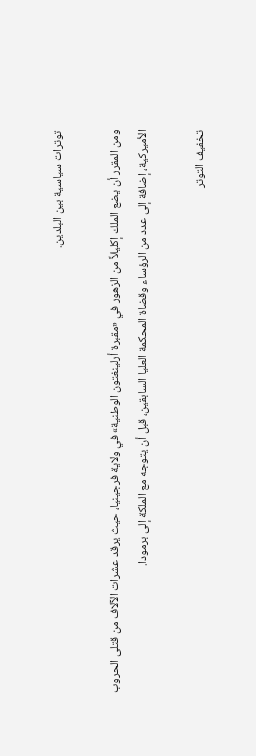توترات سياسية بين البلدين.

ومن المقرر أن يضع الملك إكليلاً من الزهور في «مقبرة أرلينغتون الوطنية» في ولاية فرجينيا، حيث يرقد عشرات الآلاف من قتلى الحروب الأميركية، إضافة إلى عدد من الرؤساء وقضاة المحكمة العليا السابقين، قبل أن يتوجه مع الملكة إلى برمودا.

تخفيف التوتر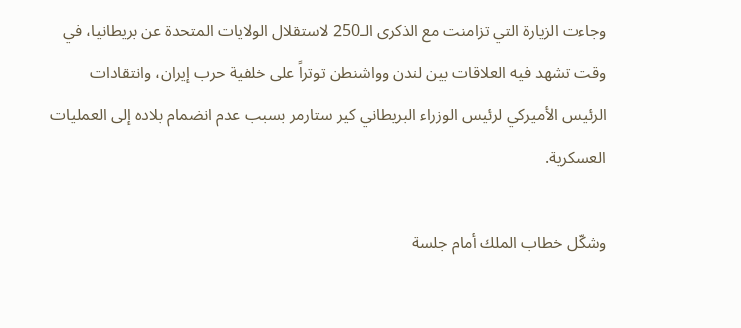وجاءت الزيارة التي تزامنت مع الذكرى الـ250 لاستقلال الولايات المتحدة عن بريطانيا، في وقت تشهد فيه العلاقات بين لندن وواشنطن توتراً على خلفية حرب إيران، وانتقادات الرئيس الأميركي لرئيس الوزراء البريطاني كير ستارمر بسبب عدم انضمام بلاده إلى العمليات العسكرية.

وشكّل خطاب الملك أمام جلسة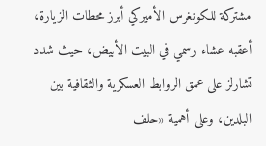مشتركة للكونغرس الأميركي أبرز محطات الزيارة، أعقبه عشاء رسمي في البيت الأبيض، حيث شدد تشارلز على عمق الروابط العسكرية والثقافية بين البلدين، وعلى أهمية «حلف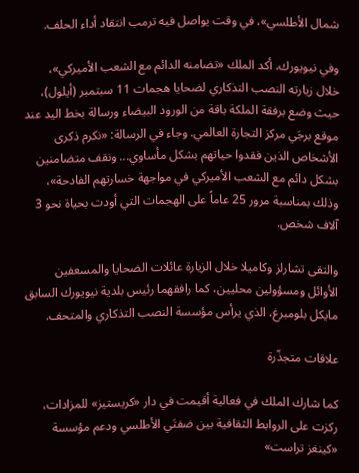شمال الأطلسي»، في وقت يواصل فيه ترمب انتقاد أداء الحلف.

وفي نيويورك، أكد الملك «تضامنه الدائم مع الشعب الأميركي»، خلال زيارته النصب التذكاري لضحايا هجمات 11 سبتمبر (أيلول)، حيث وضع برفقة الملكة باقة من الورود البيضاء ورسالة بخط اليد عند موقع برجَي مركز التجارة العالمي. وجاء في الرسالة: «نكرم ذكرى الأشخاص الذين فقدوا حياتهم بشكل مأساوي... ونقف متضامنين بشكل دائم مع الشعب الأميركي في مواجهة خسارتهم الفادحة»، وذلك بمناسبة مرور 25 عاماً على الهجمات التي أودت بحياة نحو 3 آلاف شخص.

والتقى تشارلز وكاميلا خلال الزيارة عائلات الضحايا والمسعفين الأوائل ومسؤولين محليين، كما رافقهما رئيس بلدية نيويورك السابق مايكل بلومبرغ، الذي يرأس مؤسسة النصب التذكاري والمتحف.

علاقات متجذّرة

كما شارك الملك في فعالية أقيمت في دار «كريستيز» للمزادات، ركزت على الروابط الثقافية بين ضفتَي الأطلسي ودعم مؤسسة «كينغز تراست»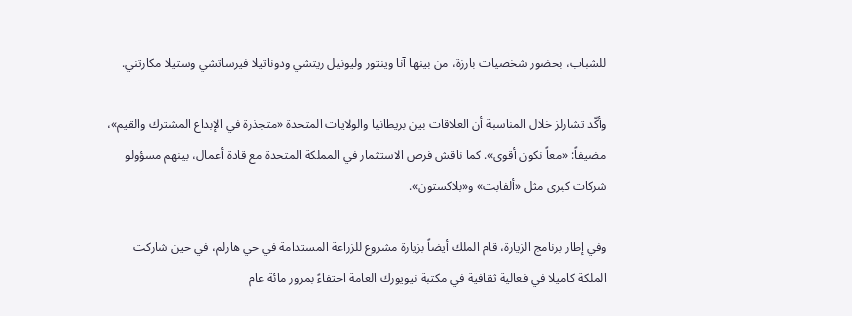للشباب، بحضور شخصيات بارزة، من بينها آنا وينتور وليونيل ريتشي ودوناتيلا فيرساتشي وستيلا مكارتني.

وأكّد تشارلز خلال المناسبة أن العلاقات بين بريطانيا والولايات المتحدة «متجذرة في الإبداع المشترك والقيم»، مضيفاً: «معاً نكون أقوى». كما ناقش فرص الاستثمار في المملكة المتحدة مع قادة أعمال، بينهم مسؤولو شركات كبرى مثل «ألفابت» و«بلاكستون».

وفي إطار برنامج الزيارة، قام الملك أيضاً بزيارة مشروع للزراعة المستدامة في حي هارلم، في حين شاركت الملكة كاميلا في فعالية ثقافية في مكتبة نيويورك العامة احتفاءً بمرور مائة عام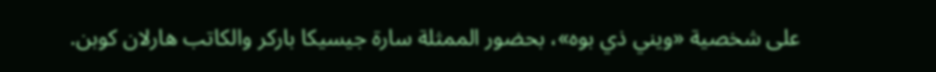على شخصية «ويني ذي بوه»، بحضور الممثلة سارة جيسيكا باركر والكاتب هارلان كوبن.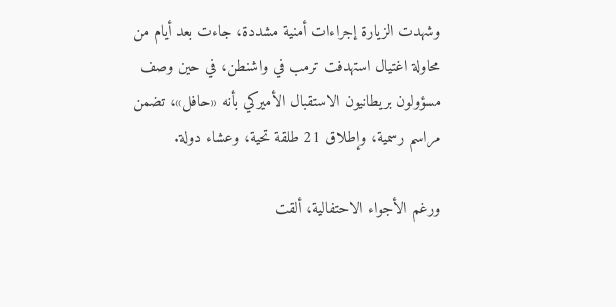وشهدت الزيارة إجراءات أمنية مشددة، جاءت بعد أيام من محاولة اغتيال استهدفت ترمب في واشنطن، في حين وصف مسؤولون بريطانيون الاستقبال الأميركي بأنه «حافل»، تضمن مراسم رسمية، وإطلاق 21 طلقة تحية، وعشاء دولة.

ورغم الأجواء الاحتفالية، ألقت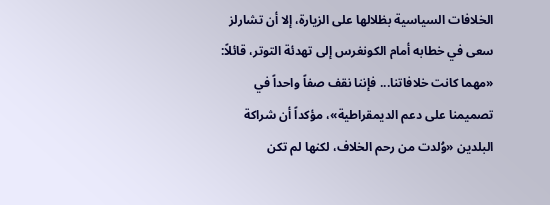الخلافات السياسية بظلالها على الزيارة، إلا أن تشارلز سعى في خطابه أمام الكونغرس إلى تهدئة التوتر، قائلاً: «مهما كانت خلافاتنا... فإننا نقف صفاً واحداً في تصميمنا على دعم الديمقراطية»، مؤكداً أن شراكة البلدين «وُلدت من رحم الخلاف، لكنها لم تكن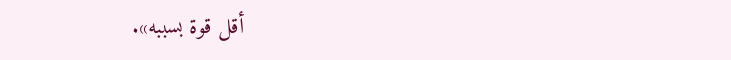أقل قوة بسببه».